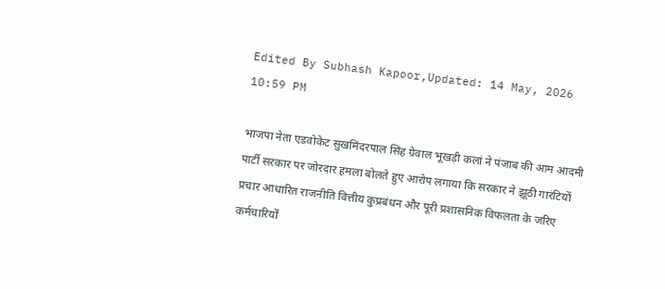Edited By Subhash Kapoor,Updated: 14 May, 2026 10:59 PM

भाजपा नेता एडवोकेट सुखमिंदरपाल सिंह ग्रेवाल भूखड़ी कलां ने पंजाब की आम आदमी पार्टी सरकार पर जोरदार हमला बोलते हुए आरोप लगाया कि सरकार ने झूठी गारंटियों प्रचार आधारित राजनीति वित्तीय कुप्रबंधन और पूरी प्रशासनिक विफलता के जरिए कर्मचारियों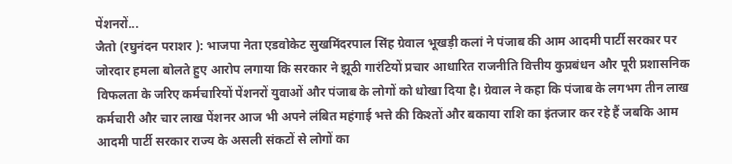पेंशनरों...
जैतो (रघुनंदन पराशर ): भाजपा नेता एडवोकेट सुखमिंदरपाल सिंह ग्रेवाल भूखड़ी कलां ने पंजाब की आम आदमी पार्टी सरकार पर जोरदार हमला बोलते हुए आरोप लगाया कि सरकार ने झूठी गारंटियों प्रचार आधारित राजनीति वित्तीय कुप्रबंधन और पूरी प्रशासनिक विफलता के जरिए कर्मचारियों पेंशनरों युवाओं और पंजाब के लोगों को धोखा दिया है। ग्रेवाल ने कहा कि पंजाब के लगभग तीन लाख कर्मचारी और चार लाख पेंशनर आज भी अपने लंबित महंगाई भत्ते की किश्तों और बकाया राशि का इंतजार कर रहे हैं जबकि आम आदमी पार्टी सरकार राज्य के असली संकटों से लोगों का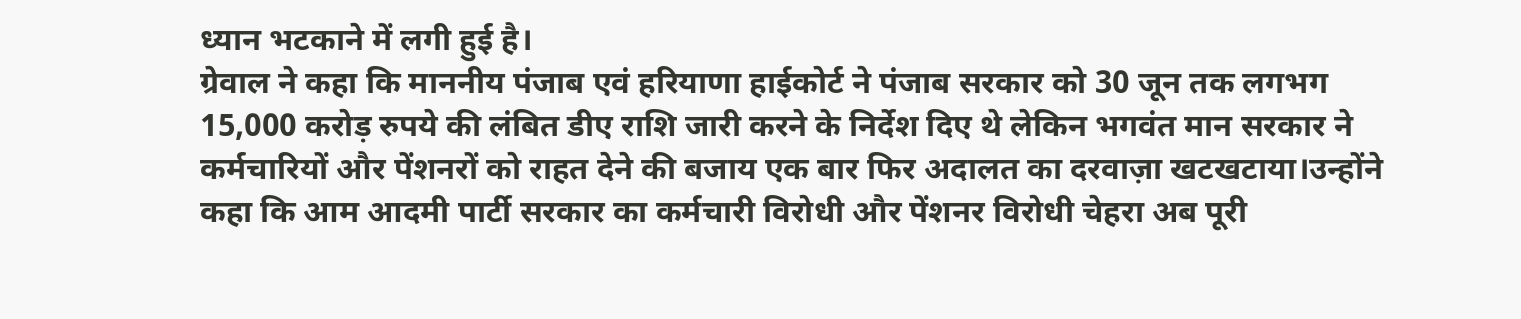ध्यान भटकाने में लगी हुई है।
ग्रेवाल ने कहा कि माननीय पंजाब एवं हरियाणा हाईकोर्ट ने पंजाब सरकार को 30 जून तक लगभग 15,000 करोड़ रुपये की लंबित डीए राशि जारी करने के निर्देश दिए थे लेकिन भगवंत मान सरकार ने कर्मचारियों और पेंशनरों को राहत देने की बजाय एक बार फिर अदालत का दरवाज़ा खटखटाया।उन्होंने कहा कि आम आदमी पार्टी सरकार का कर्मचारी विरोधी और पेंशनर विरोधी चेहरा अब पूरी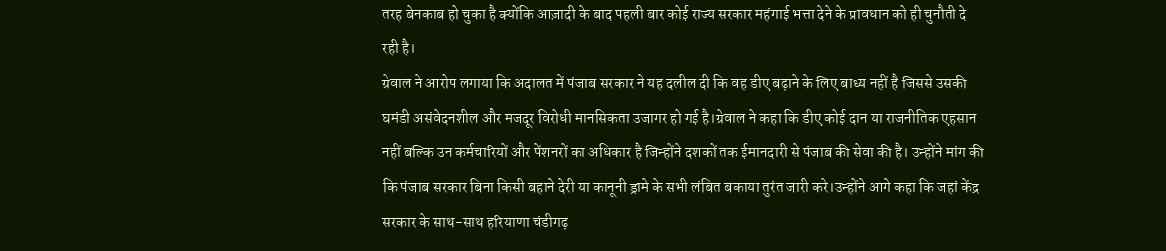तरह बेनकाब हो चुका है क्योंकि आज़ादी के बाद पहली बार कोई राज्य सरकार महंगाई भत्ता देने के प्रावधान को ही चुनौती दे रही है।
ग्रेवाल ने आरोप लगाया कि अदालत में पंजाब सरकार ने यह दलील दी कि वह डीए बढ़ाने के लिए बाध्य नहीं है जिससे उसकी घमंडी असंवेदनशील और मजदूर विरोधी मानसिकता उजागर हो गई है।ग्रेवाल ने कहा कि डीए कोई दान या राजनीतिक एहसान नहीं बल्कि उन कर्मचारियों और पेंशनरों का अधिकार है जिन्होंने दशकों तक ईमानदारी से पंजाब की सेवा की है। उन्होंने मांग की कि पंजाब सरकार बिना किसी बहाने देरी या कानूनी ड्रामे के सभी लंबित बकाया तुरंत जारी करे।उन्होंने आगे कहा कि जहां केंद्र सरकार के साथ-साथ हरियाणा चंडीगढ़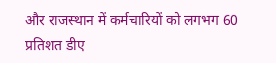और राजस्थान में कर्मचारियों को लगभग 60 प्रतिशत डीए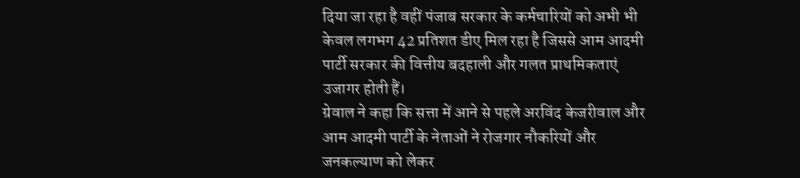दिया जा रहा है वहीं पंजाब सरकार के कर्मचारियों को अभी भी केवल लगभग 42 प्रतिशत डीए मिल रहा है जिससे आम आदमी पार्टी सरकार की वित्तीय बदहाली और गलत प्राथमिकताएं उजागर होती हैं।
ग्रेवाल ने कहा कि सत्ता में आने से पहले अरविंद केजरीवाल और आम आदमी पार्टी के नेताओं ने रोजगार नौकरियों और जनकल्याण को लेकर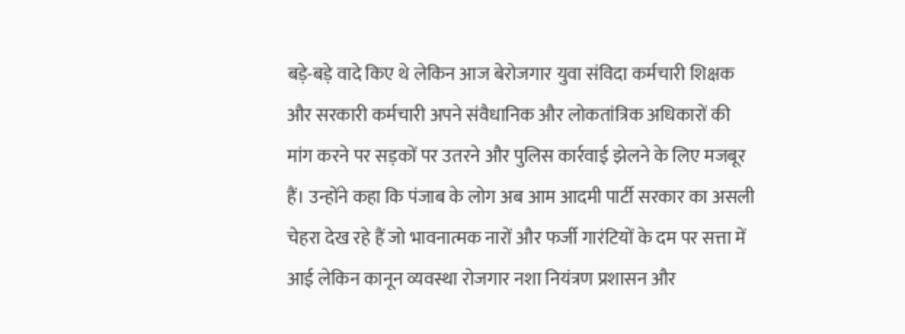बड़े-बड़े वादे किए थे लेकिन आज बेरोजगार युवा संविदा कर्मचारी शिक्षक और सरकारी कर्मचारी अपने संवैधानिक और लोकतांत्रिक अधिकारों की मांग करने पर सड़कों पर उतरने और पुलिस कार्रवाई झेलने के लिए मजबूर हैं। उन्होंने कहा कि पंजाब के लोग अब आम आदमी पार्टी सरकार का असली चेहरा देख रहे हैं जो भावनात्मक नारों और फर्जी गारंटियों के दम पर सत्ता में आई लेकिन कानून व्यवस्था रोजगार नशा नियंत्रण प्रशासन और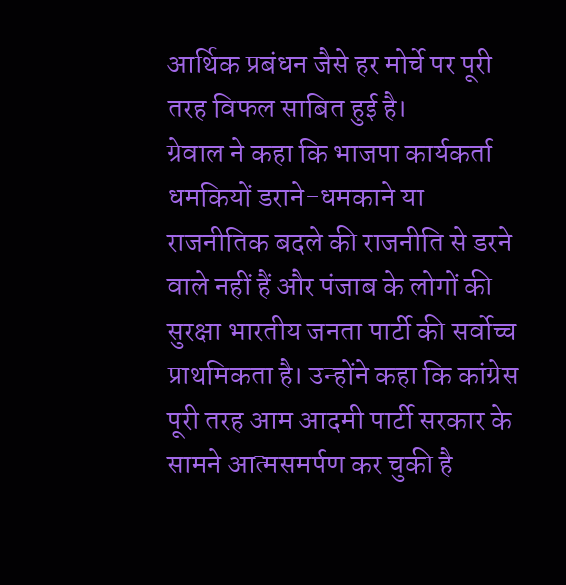आर्थिक प्रबंधन जैसे हर मोर्चे पर पूरी तरह विफल साबित हुई है।
ग्रेवाल ने कहा कि भाजपा कार्यकर्ता धमकियों डराने-धमकाने या राजनीतिक बदले की राजनीति से डरने वाले नहीं हैं और पंजाब के लोगों की सुरक्षा भारतीय जनता पार्टी की सर्वोच्च प्राथमिकता है। उन्होंने कहा कि कांग्रेस पूरी तरह आम आदमी पार्टी सरकार के सामने आत्मसमर्पण कर चुकी है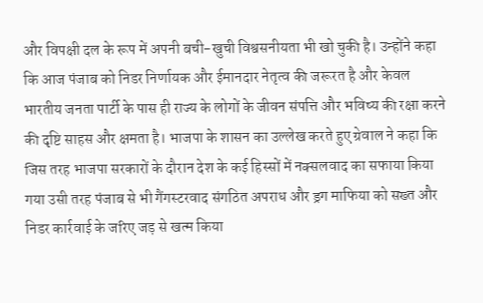और विपक्षी दल के रूप में अपनी बची-खुची विश्वसनीयता भी खो चुकी है। उन्होंने कहा कि आज पंजाब को निडर निर्णायक और ईमानदार नेतृत्व की जरूरत है और केवल भारतीय जनता पार्टी के पास ही राज्य के लोगों के जीवन संपत्ति और भविष्य की रक्षा करने की दृष्टि साहस और क्षमता है। भाजपा के शासन का उल्लेख करते हुए ग्रेवाल ने कहा कि जिस तरह भाजपा सरकारों के दौरान देश के कई हिस्सों में नक्सलवाद का सफाया किया गया उसी तरह पंजाब से भी गैंगस्टरवाद संगठित अपराध और ड्रग माफिया को सख्त और निडर कार्रवाई के जरिए जड़ से खत्म किया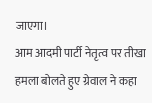जाएगा।
आम आदमी पार्टी नेतृत्व पर तीखा हमला बोलते हुए ग्रेवाल ने कहा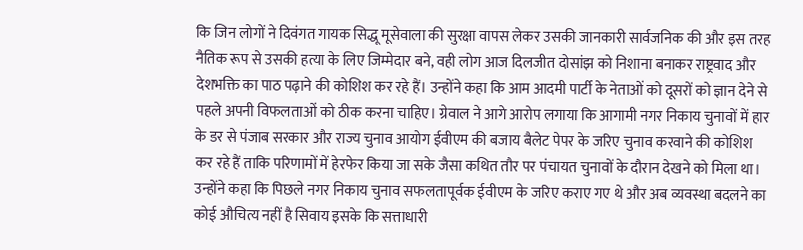कि जिन लोगों ने दिवंगत गायक सिद्धू मूसेवाला की सुरक्षा वापस लेकर उसकी जानकारी सार्वजनिक की और इस तरह नैतिक रूप से उसकी हत्या के लिए जिम्मेदार बने, वही लोग आज दिलजीत दोसांझ को निशाना बनाकर राष्ट्रवाद और देशभक्ति का पाठ पढ़ाने की कोशिश कर रहे हैं। उन्होंने कहा कि आम आदमी पार्टी के नेताओं को दूसरों को ज्ञान देने से पहले अपनी विफलताओं को ठीक करना चाहिए। ग्रेवाल ने आगे आरोप लगाया कि आगामी नगर निकाय चुनावों में हार के डर से पंजाब सरकार और राज्य चुनाव आयोग ईवीएम की बजाय बैलेट पेपर के जरिए चुनाव करवाने की कोशिश कर रहे हैं ताकि परिणामों में हेरफेर किया जा सके जैसा कथित तौर पर पंचायत चुनावों के दौरान देखने को मिला था। उन्होंने कहा कि पिछले नगर निकाय चुनाव सफलतापूर्वक ईवीएम के जरिए कराए गए थे और अब व्यवस्था बदलने का कोई औचित्य नहीं है सिवाय इसके कि सत्ताधारी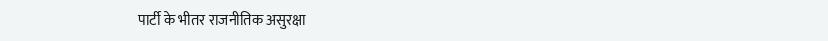पार्टी के भीतर राजनीतिक असुरक्षा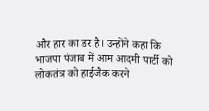और हार का डर है। उन्होंने कहा कि भाजपा पंजाब में आम आदमी पार्टी को लोकतंत्र को हाईजैक करने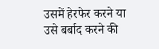उसमें हेरफेर करने या उसे बर्बाद करने की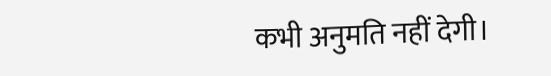कभी अनुमति नहीं देगी।